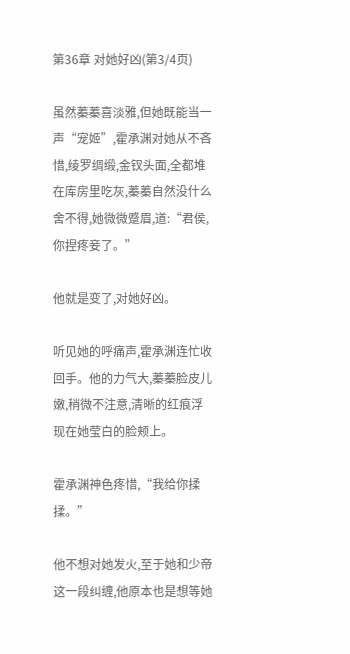第36章 对她好凶(第3/4页)

虽然蓁蓁喜淡雅,但她既能当一声“宠姬”,霍承渊对她从不吝惜,绫罗绸缎,金钗头面,全都堆在库房里吃灰,蓁蓁自然没什么舍不得,她微微蹙眉,道:“君侯,你捏疼妾了。”

他就是变了,对她好凶。

听见她的呼痛声,霍承渊连忙收回手。他的力气大,蓁蓁脸皮儿嫩,稍微不注意,清晰的红痕浮现在她莹白的脸颊上。

霍承渊神色疼惜,“我给你揉揉。”

他不想对她发火,至于她和少帝这一段纠缠,他原本也是想等她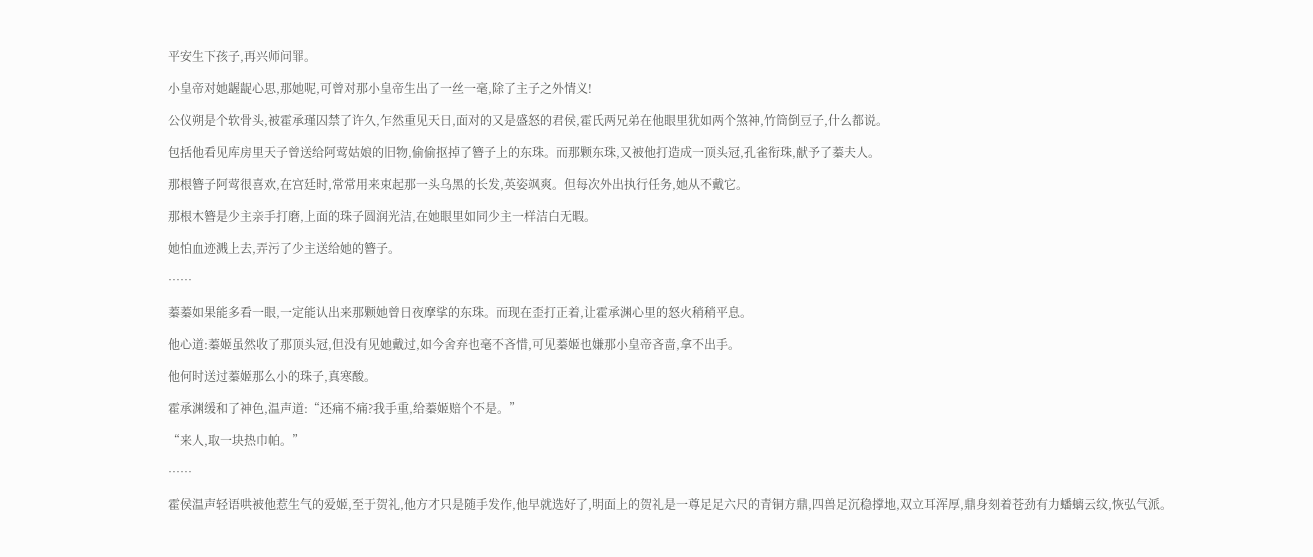平安生下孩子,再兴师问罪。

小皇帝对她龌龊心思,那她呢,可曾对那小皇帝生出了一丝一毫,除了主子之外情义!

公仪朔是个软骨头,被霍承瑾囚禁了许久,乍然重见天日,面对的又是盛怒的君侯,霍氏两兄弟在他眼里犹如两个煞神,竹筒倒豆子,什么都说。

包括他看见库房里天子曾送给阿莺姑娘的旧物,偷偷抠掉了簪子上的东珠。而那颗东珠,又被他打造成一顶头冠,孔雀衔珠,献予了蓁夫人。

那根簪子阿莺很喜欢,在宫廷时,常常用来束起那一头乌黑的长发,英姿飒爽。但每次外出执行任务,她从不戴它。

那根木簪是少主亲手打磨,上面的珠子圆润光洁,在她眼里如同少主一样洁白无暇。

她怕血迹溅上去,弄污了少主送给她的簪子。

……

蓁蓁如果能多看一眼,一定能认出来那颗她曾日夜摩挲的东珠。而现在歪打正着,让霍承渊心里的怒火稍稍平息。

他心道:蓁姬虽然收了那顶头冠,但没有见她戴过,如今舍弃也毫不吝惜,可见蓁姬也嫌那小皇帝吝啬,拿不出手。

他何时送过蓁姬那么小的珠子,真寒酸。

霍承渊缓和了神色,温声道:“还痛不痛?我手重,给蓁姬赔个不是。”

“来人,取一块热巾帕。”

……

霍侯温声轻语哄被他惹生气的爱姬,至于贺礼,他方才只是随手发作,他早就选好了,明面上的贺礼是一尊足足六尺的青铜方鼎,四兽足沉稳撑地,双立耳浑厚,鼎身刻着苍劲有力蟠螭云纹,恢弘气派。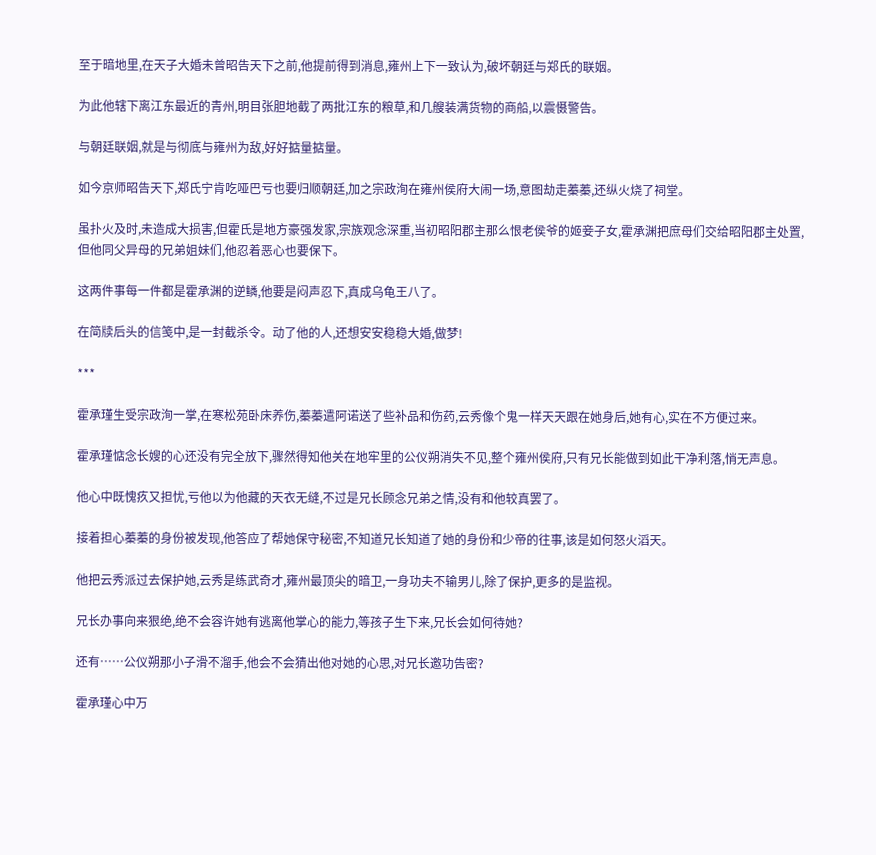至于暗地里,在天子大婚未曾昭告天下之前,他提前得到消息,雍州上下一致认为,破坏朝廷与郑氏的联姻。

为此他辖下离江东最近的青州,明目张胆地截了两批江东的粮草,和几艘装满货物的商船,以震慑警告。

与朝廷联姻,就是与彻底与雍州为敌,好好掂量掂量。

如今京师昭告天下,郑氏宁肯吃哑巴亏也要归顺朝廷,加之宗政洵在雍州侯府大闹一场,意图劫走蓁蓁,还纵火烧了祠堂。

虽扑火及时,未造成大损害,但霍氏是地方豪强发家,宗族观念深重,当初昭阳郡主那么恨老侯爷的姬妾子女,霍承渊把庶母们交给昭阳郡主处置,但他同父异母的兄弟姐妹们,他忍着恶心也要保下。

这两件事每一件都是霍承渊的逆鳞,他要是闷声忍下,真成乌龟王八了。

在简牍后头的信笺中,是一封截杀令。动了他的人,还想安安稳稳大婚,做梦!

***

霍承瑾生受宗政洵一掌,在寒松苑卧床养伤,蓁蓁遣阿诺送了些补品和伤药,云秀像个鬼一样天天跟在她身后,她有心,实在不方便过来。

霍承瑾惦念长嫂的心还没有完全放下,骤然得知他关在地牢里的公仪朔消失不见,整个雍州侯府,只有兄长能做到如此干净利落,悄无声息。

他心中既愧疚又担忧,亏他以为他藏的天衣无缝,不过是兄长顾念兄弟之情,没有和他较真罢了。

接着担心蓁蓁的身份被发现,他答应了帮她保守秘密,不知道兄长知道了她的身份和少帝的往事,该是如何怒火滔天。

他把云秀派过去保护她,云秀是练武奇才,雍州最顶尖的暗卫,一身功夫不输男儿,除了保护,更多的是监视。

兄长办事向来狠绝,绝不会容许她有逃离他掌心的能力,等孩子生下来,兄长会如何待她?

还有……公仪朔那小子滑不溜手,他会不会猜出他对她的心思,对兄长邀功告密?

霍承瑾心中万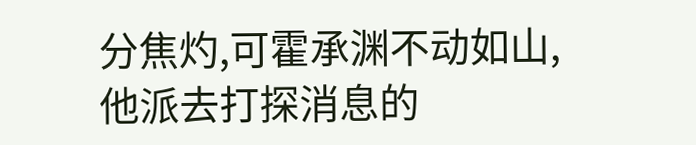分焦灼,可霍承渊不动如山,他派去打探消息的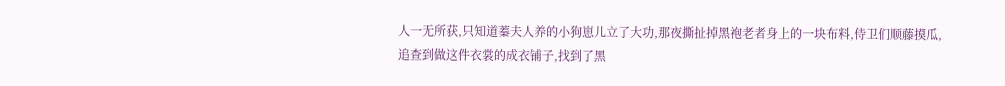人一无所获,只知道蓁夫人养的小狗崽儿立了大功,那夜撕扯掉黑袍老者身上的一块布料,侍卫们顺藤摸瓜,追查到做这件衣裳的成衣铺子,找到了黑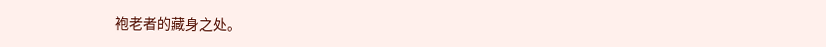袍老者的藏身之处。